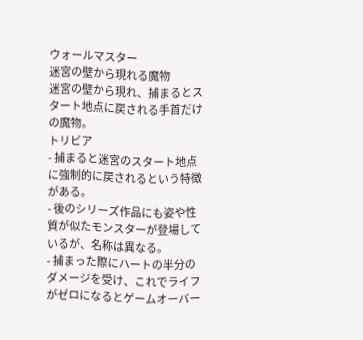ウォールマスター
迷宮の壁から現れる魔物
迷宮の壁から現れ、捕まるとスタート地点に戻される手首だけの魔物。
トリビア
- 捕まると迷宮のスタート地点に強制的に戻されるという特徴がある。
- 後のシリーズ作品にも姿や性質が似たモンスターが登場しているが、名称は異なる。
- 捕まった際にハートの半分のダメージを受け、これでライフがゼロになるとゲームオーバー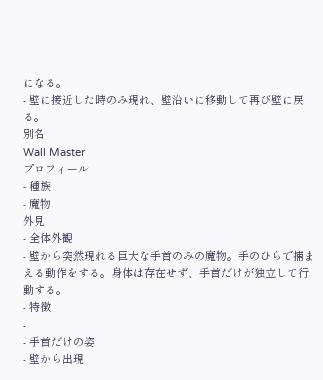になる。
- 壁に接近した時のみ現れ、壁沿いに移動して再び壁に戻る。
別名
Wall Master
プロフィール
- 種族
- 魔物
外見
- 全体外観
- 壁から突然現れる巨大な手首のみの魔物。手のひらで捕まえる動作をする。身体は存在せず、手首だけが独立して行動する。
- 特徴
-
- 手首だけの姿
- 壁から出現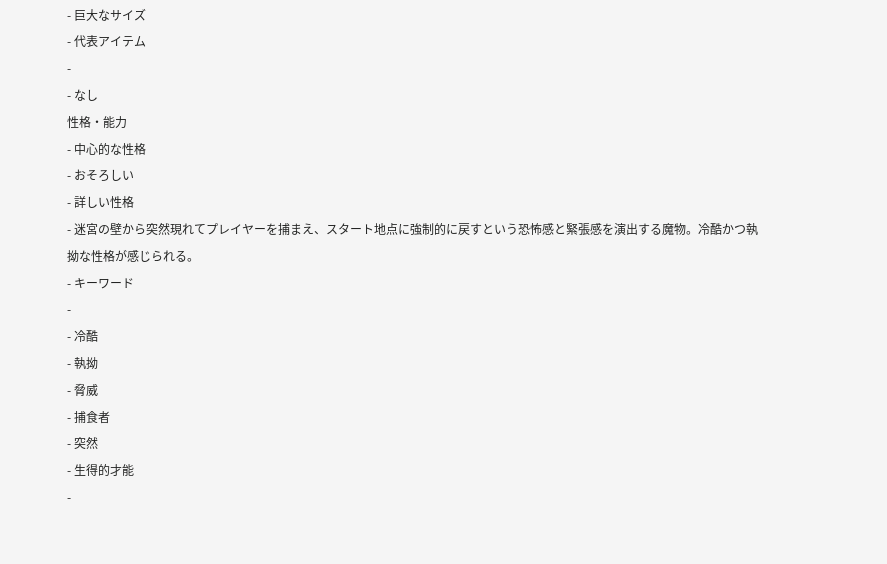- 巨大なサイズ
- 代表アイテム
-
- なし
性格・能力
- 中心的な性格
- おそろしい
- 詳しい性格
- 迷宮の壁から突然現れてプレイヤーを捕まえ、スタート地点に強制的に戻すという恐怖感と緊張感を演出する魔物。冷酷かつ執拗な性格が感じられる。
- キーワード
-
- 冷酷
- 執拗
- 脅威
- 捕食者
- 突然
- 生得的才能
-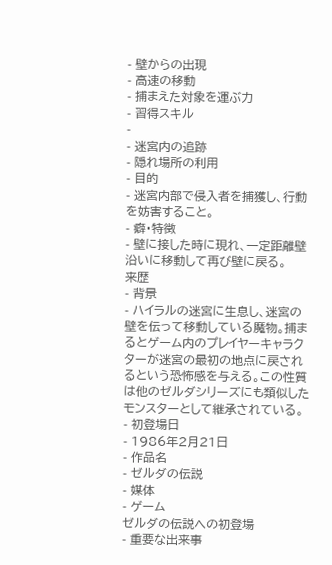- 壁からの出現
- 高速の移動
- 捕まえた対象を運ぶ力
- 習得スキル
-
- 迷宮内の追跡
- 隠れ場所の利用
- 目的
- 迷宮内部で侵入者を捕獲し、行動を妨害すること。
- 癖・特徴
- 壁に接した時に現れ、一定距離壁沿いに移動して再び壁に戻る。
来歴
- 背景
- ハイラルの迷宮に生息し、迷宮の壁を伝って移動している魔物。捕まるとゲーム内のプレイヤーキャラクターが迷宮の最初の地点に戻されるという恐怖感を与える。この性質は他のゼルダシリーズにも類似したモンスターとして継承されている。
- 初登場日
- 1986年2月21日
- 作品名
- ゼルダの伝説
- 媒体
- ゲーム
ゼルダの伝説への初登場
- 重要な出来事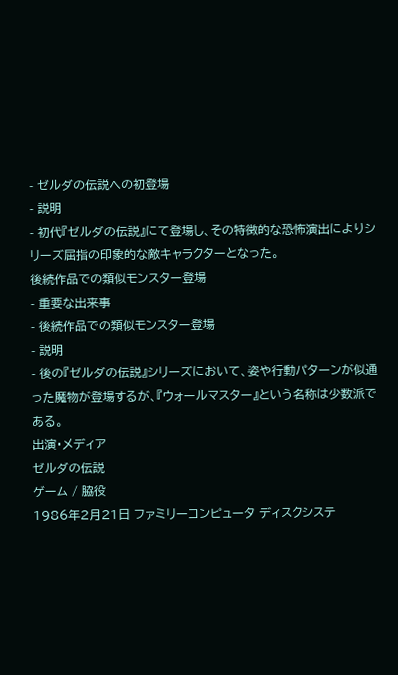- ゼルダの伝説への初登場
- 説明
- 初代『ゼルダの伝説』にて登場し、その特徴的な恐怖演出によりシリーズ屈指の印象的な敵キャラクターとなった。
後続作品での類似モンスター登場
- 重要な出来事
- 後続作品での類似モンスター登場
- 説明
- 後の『ゼルダの伝説』シリーズにおいて、姿や行動パターンが似通った魔物が登場するが、『ウォールマスター』という名称は少数派である。
出演・メディア
ゼルダの伝説
ゲーム / 脇役
1986年2月21日 ファミリーコンピュータ ディスクシステ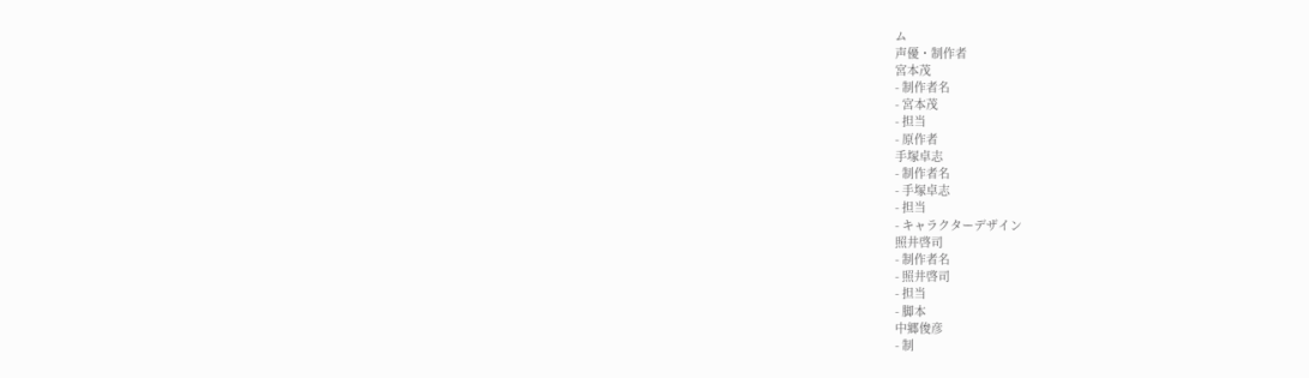ム
声優・制作者
宮本茂
- 制作者名
- 宮本茂
- 担当
- 原作者
手塚卓志
- 制作者名
- 手塚卓志
- 担当
- キャラクターデザイン
照井啓司
- 制作者名
- 照井啓司
- 担当
- 脚本
中郷俊彦
- 制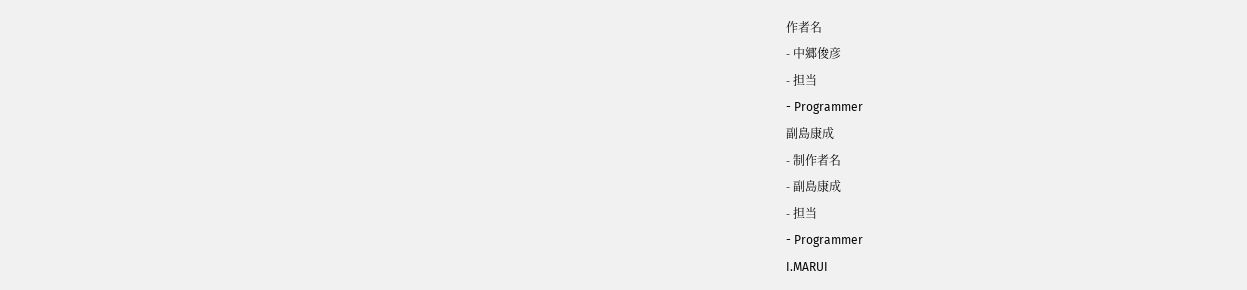作者名
- 中郷俊彦
- 担当
- Programmer
副島康成
- 制作者名
- 副島康成
- 担当
- Programmer
I.MARUI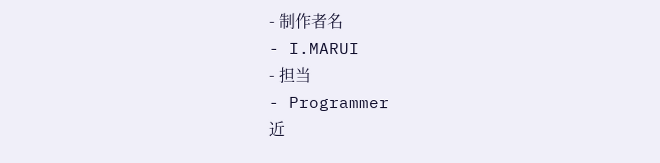- 制作者名
- I.MARUI
- 担当
- Programmer
近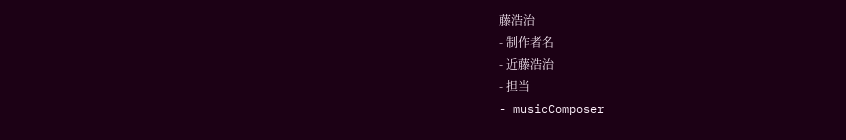藤浩治
- 制作者名
- 近藤浩治
- 担当
- musicComposer